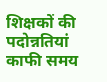शिक्षकों की पदोन्नतियां काफी समय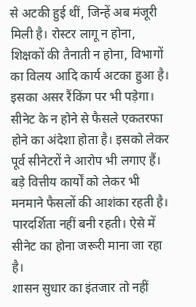से अटकी हुई थीं, जिन्हें अब मंजूरी मिली है। रोस्टर लागू न होना, शिक्षकों की तैनाती न होना, विभागों का विलय आदि कार्य अटका हुआ है। इसका असर रैंकिंग पर भी पड़ेगा। सीनेट के न होने से फैसले एकतरफा होने का अंदेशा होता है। इसको लेकर पूर्व सीनेटरों ने आरोप भी लगाए हैं। बड़े वित्तीय कार्यों को लेकर भी मनमाने फैसलों की आशंका रहती है। पारदर्शिता नहीं बनी रहती। ऐसे में सीनेट का होना जरूरी माना जा रहा है।
शासन सुधार का इंतजार तो नहीं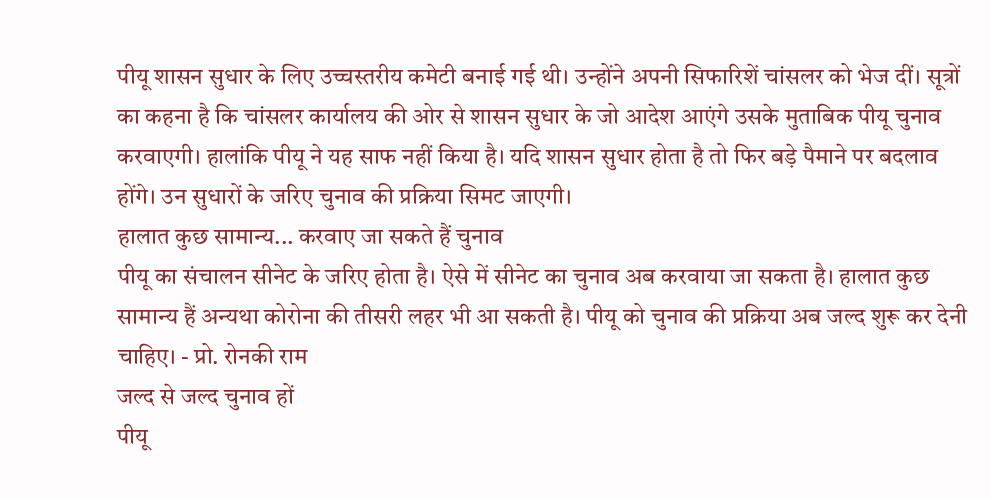पीयू शासन सुधार के लिए उच्चस्तरीय कमेटी बनाई गई थी। उन्होंने अपनी सिफारिशें चांसलर को भेज दीं। सूत्रों का कहना है कि चांसलर कार्यालय की ओर से शासन सुधार के जो आदेश आएंगे उसके मुताबिक पीयू चुनाव करवाएगी। हालांकि पीयू ने यह साफ नहीं किया है। यदि शासन सुधार होता है तो फिर बड़े पैमाने पर बदलाव होंगे। उन सुधारों के जरिए चुनाव की प्रक्रिया सिमट जाएगी।
हालात कुछ सामान्य... करवाए जा सकते हैं चुनाव
पीयू का संचालन सीनेट के जरिए होता है। ऐसे में सीनेट का चुनाव अब करवाया जा सकता है। हालात कुछ सामान्य हैं अन्यथा कोरोना की तीसरी लहर भी आ सकती है। पीयू को चुनाव की प्रक्रिया अब जल्द शुरू कर देनी चाहिए। - प्रो. रोनकी राम
जल्द से जल्द चुनाव हों
पीयू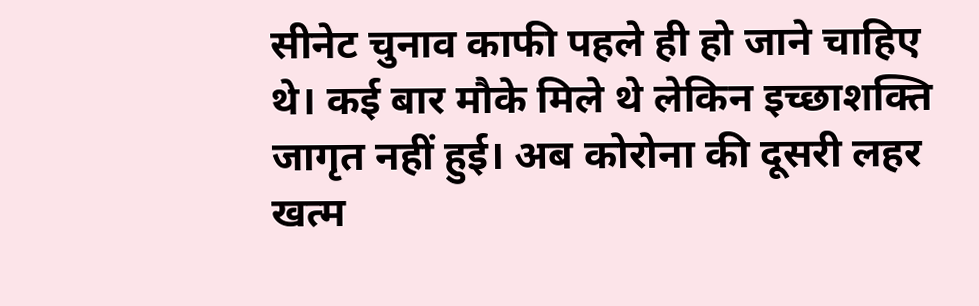सीनेट चुनाव काफी पहले ही हो जाने चाहिए थे। कई बार मौके मिले थे लेकिन इच्छाशक्ति जागृत नहीं हुई। अब कोरोना की दूसरी लहर खत्म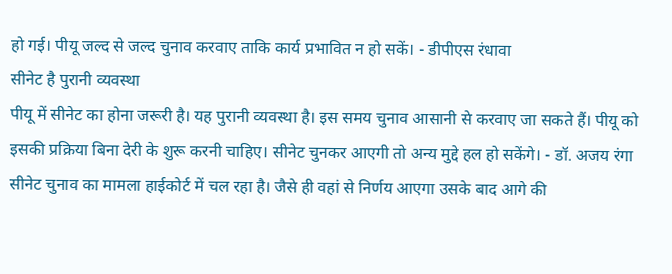हो गई। पीयू जल्द से जल्द चुनाव करवाए ताकि कार्य प्रभावित न हो सकें। - डीपीएस रंधावा
सीनेट है पुरानी व्यवस्था
पीयू में सीनेट का होना जरूरी है। यह पुरानी व्यवस्था है। इस समय चुनाव आसानी से करवाए जा सकते हैं। पीयू को इसकी प्रक्रिया बिना देरी के शुरू करनी चाहिए। सीनेट चुनकर आएगी तो अन्य मुद्दे हल हो सकेंगे। - डॉ. अजय रंगा
सीनेट चुनाव का मामला हाईकोर्ट में चल रहा है। जैसे ही वहां से निर्णय आएगा उसके बाद आगे की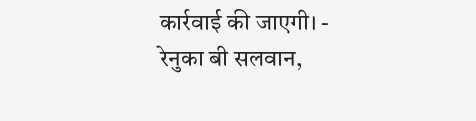कार्रवाई की जाएगी। - रेनुका बी सलवान,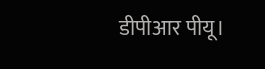डीपीआर पीयू।